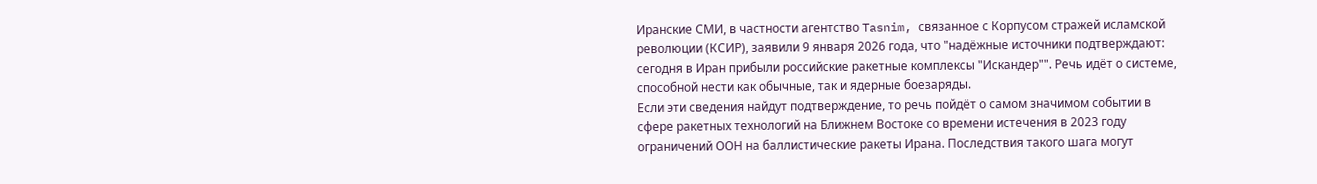Иранские СМИ, в частности агентство Tasnim, связанное с Корпусом стражей исламской революции (КСИР), заявили 9 января 2026 года, что "надёжные источники подтверждают: сегодня в Иран прибыли российские ракетные комплексы "Искандер"". Речь идёт о системе, способной нести как обычные, так и ядерные боезаряды.
Если эти сведения найдут подтверждение, то речь пойдёт о самом значимом событии в сфере ракетных технологий на Ближнем Востоке со времени истечения в 2023 году ограничений ООН на баллистические ракеты Ирана. Последствия такого шага могут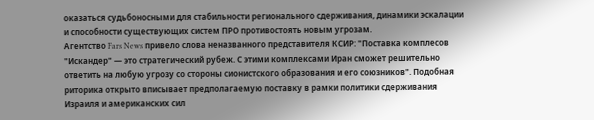оказаться судьбоносными для стабильности регионального сдерживания, динамики эскалации и способности существующих систем ПРО противостоять новым угрозам.
Агентство Fars News привело слова неназванного представителя КСИР: "Поставка комплесов "Искандер" — это стратегический рубеж. С этими комплексами Иран сможет решительно ответить на любую угрозу со стороны сионистского образования и его союзников". Подобная риторика открыто вписывает предполагаемую поставку в рамки политики сдерживания Израиля и американских сил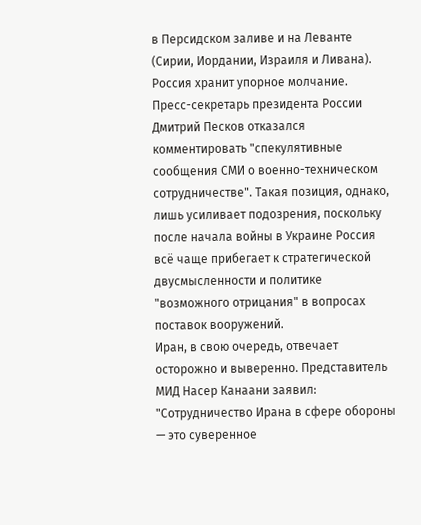в Персидском заливе и на Леванте (Сирии, Иордании, Израиля и Ливана).
Россия хранит упорное молчание.
Пресс-секретарь президента России Дмитрий Песков отказался комментировать "спекулятивные сообщения СМИ о военно-техническом сотрудничестве". Такая позиция, однако, лишь усиливает подозрения, поскольку после начала войны в Украине Россия всё чаще прибегает к стратегической двусмысленности и политике "возможного отрицания" в вопросах поставок вооружений.
Иран, в свою очередь, отвечает осторожно и выверенно. Представитель МИД Насер Канаани заявил: "Сотрудничество Ирана в сфере обороны — это суверенное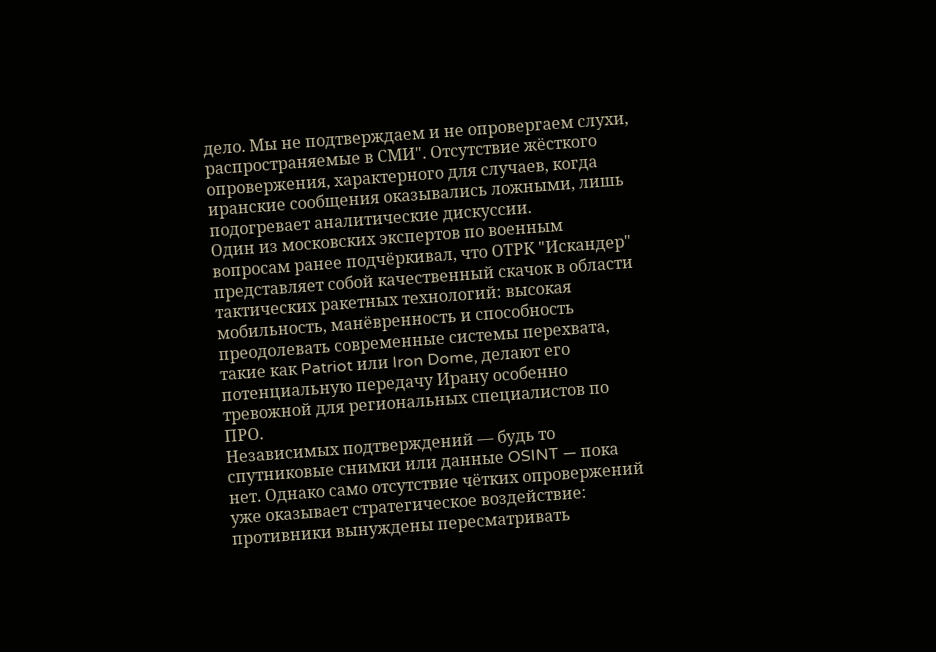дело. Мы не подтверждаем и не опровергаем слухи, распространяемые в СМИ". Отсутствие жёсткого опровержения, характерного для случаев, когда иранские сообщения оказывались ложными, лишь подогревает аналитические дискуссии.
Один из московских экспертов по военным вопросам ранее подчёркивал, что ОТРК "Искандер" представляет собой качественный скачок в области тактических ракетных технологий: высокая мобильность, манёвренность и способность преодолевать современные системы перехвата, такие как Patriot или Iron Dome, делают его потенциальную передачу Ирану особенно тревожной для региональных специалистов по ПРО.
Независимых подтверждений — будь то спутниковые снимки или данные OSINT — пока нет. Однако само отсутствие чётких опровержений уже оказывает стратегическое воздействие: противники вынуждены пересматривать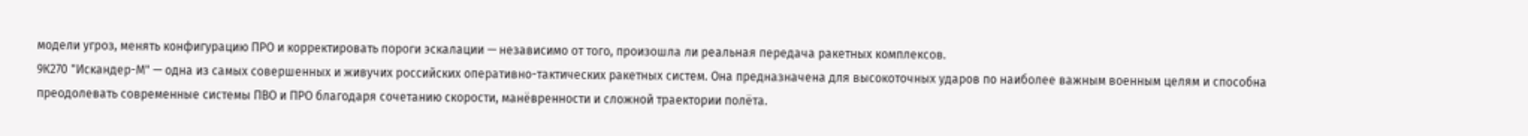модели угроз, менять конфигурацию ПРО и корректировать пороги эскалации — независимо от того, произошла ли реальная передача ракетных комплексов.
9К270 "Искандер-М" — одна из самых совершенных и живучих российских оперативно-тактических ракетных систем. Она предназначена для высокоточных ударов по наиболее важным военным целям и способна преодолевать современные системы ПВО и ПРО благодаря сочетанию скорости, манёвренности и сложной траектории полёта.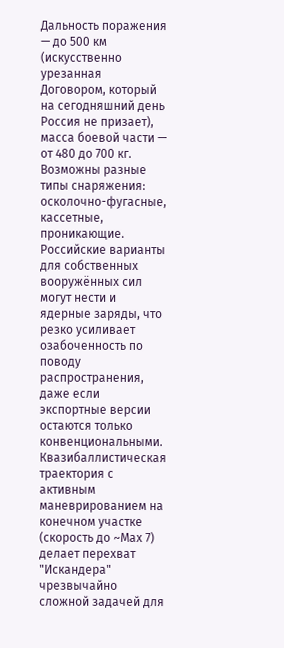Дальность поражения — до 500 км (искусственно урезанная Договором, который на сегодняшний день Россия не призает), масса боевой части — от 480 до 700 кг. Возможны разные типы снаряжения: осколочно-фугасные, кассетные, проникающие. Российские варианты для собственных вооружённых сил могут нести и ядерные заряды, что резко усиливает озабоченность по поводу распространения, даже если экспортные версии остаются только конвенциональными.
Квазибаллистическая траектория с активным маневрированием на конечном участке (скорость до ~Maх 7) делает перехват "Искандера" чрезвычайно сложной задачей для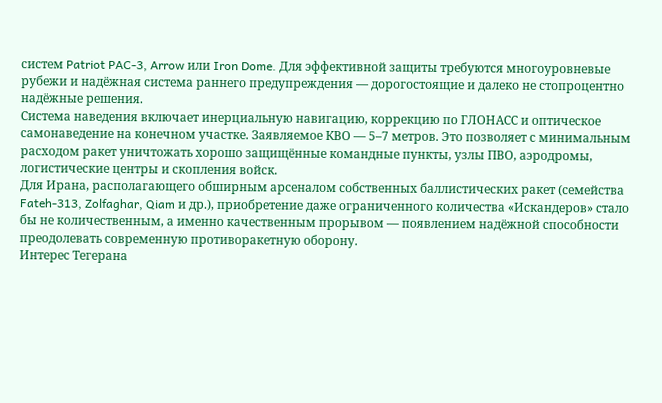систем Patriot PAC-3, Arrow или Iron Dome. Для эффективной защиты требуются многоуровневые рубежи и надёжная система раннего предупреждения — дорогостоящие и далеко не стопроцентно надёжные решения.
Система наведения включает инерциальную навигацию, коррекцию по ГЛОНАСС и оптическое самонаведение на конечном участке. Заявляемое КВО — 5–7 метров. Это позволяет с минимальным расходом ракет уничтожать хорошо защищённые командные пункты, узлы ПВО, аэродромы, логистические центры и скопления войск.
Для Ирана, располагающего обширным арсеналом собственных баллистических ракет (семейства Fateh-313, Zolfaghar, Qiam и др.), приобретение даже ограниченного количества «Искандеров» стало бы не количественным, а именно качественным прорывом — появлением надёжной способности преодолевать современную противоракетную оборону.
Интерес Тегерана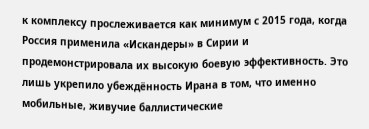к комплексу прослеживается как минимум с 2015 года, когда Россия применила «Искандеры» в Сирии и продемонстрировала их высокую боевую эффективность. Это лишь укрепило убеждённость Ирана в том, что именно мобильные, живучие баллистические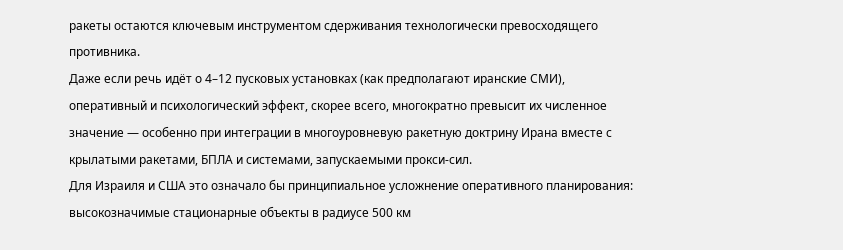ракеты остаются ключевым инструментом сдерживания технологически превосходящего противника.
Даже если речь идёт о 4–12 пусковых установках (как предполагают иранские СМИ), оперативный и психологический эффект, скорее всего, многократно превысит их численное значение — особенно при интеграции в многоуровневую ракетную доктрину Ирана вместе с крылатыми ракетами, БПЛА и системами, запускаемыми прокси-сил.
Для Израиля и США это означало бы принципиальное усложнение оперативного планирования: высокозначимые стационарные объекты в радиусе 500 км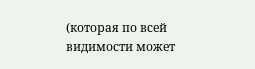(которая по всей видимости может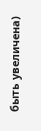быть увеличена)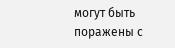могут быть поражены с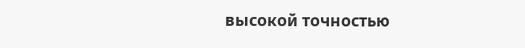высокой точностью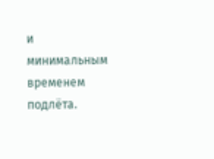и минимальным временем подлёта.